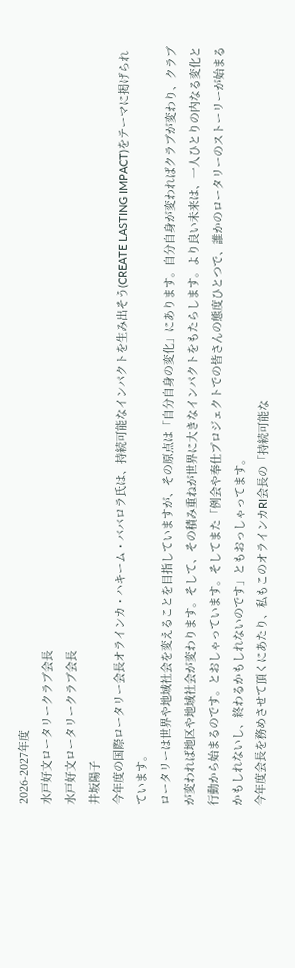2026-2027年度
水戸好文ロータリークラブ会長
水戸好文ロータリークラブ会長
井坂陽子
今年度の国際ロータリー会長オラインカ・ハキーム・ババロラ氏は、持続可能なインパクトを生み出そう(CREATE LASTING IMPACT)をテーマに掲げられています。
ロータリーは世界や地域社会を変えることを目指していますが、その原点は「自分自身の変化」にあります。自分自身が変わればクラブが変わり、クラブが変われば地区や地域社会が変わります。そして、その積み重ねが世界に大きなインパクトをもたらします。より良い未来は、一人ひとりの内なる変化と行動から始まるのです。とおしゃっています。そしてまた「例会や奉仕プロジェクトでの皆さんの態度ひとつで、誰かのロータリーのストーリーが始まるかもしれないし、終わるかもしれないのです」ともおっしゃってます。
今年度会長を務めさせて頂くにあたり、私もこのオラインカRI会長の「持続可能な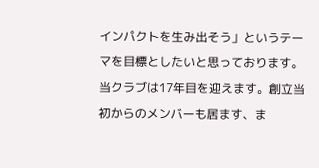インパクトを生み出そう」というテーマを目標としたいと思っております。
当クラブは17年目を迎えます。創立当初からのメンバーも居ます、ま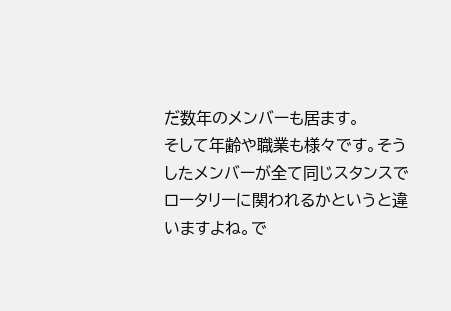だ数年のメンバーも居ます。
そして年齢や職業も様々です。そうしたメンバーが全て同じスタンスでロータリーに関われるかというと違いますよね。で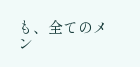も、全てのメン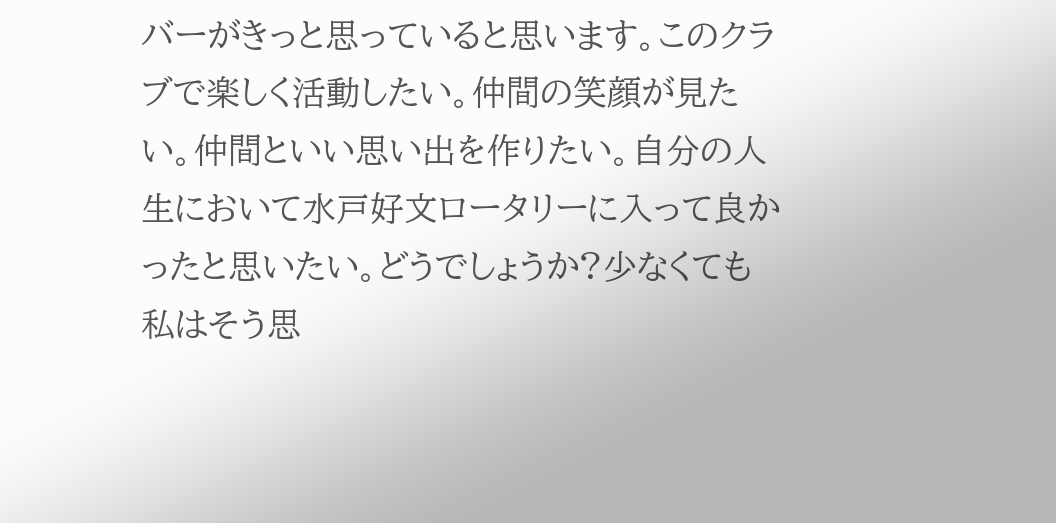バーがきっと思っていると思います。このクラブで楽しく活動したい。仲間の笑顔が見たい。仲間といい思い出を作りたい。自分の人生において水戸好文ロータリーに入って良かったと思いたい。どうでしょうか?少なくても私はそう思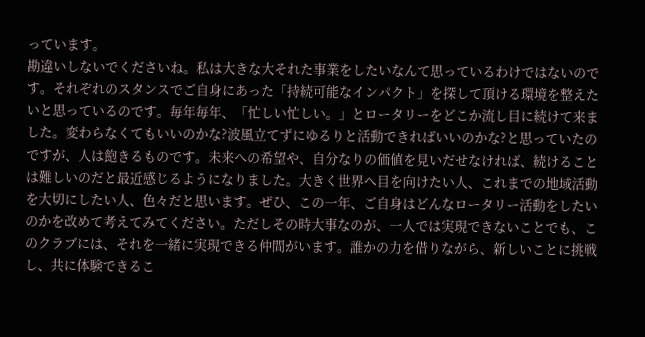っています。
勘違いしないでくださいね。私は大きな大それた事業をしたいなんて思っているわけではないのです。それぞれのスタンスでご自身にあった「持続可能なインパクト」を探して頂ける環境を整えたいと思っているのです。毎年毎年、「忙しい忙しい。」とロータリーをどこか流し目に続けて来ました。変わらなくてもいいのかな?波風立てずにゆるりと活動できればいいのかな?と思っていたのですが、人は飽きるものです。未来への希望や、自分なりの価値を見いだせなければ、続けることは難しいのだと最近感じるようになりました。大きく世界へ目を向けたい人、これまでの地域活動を大切にしたい人、色々だと思います。ぜひ、この一年、ご自身はどんなロータリー活動をしたいのかを改めて考えてみてください。ただしその時大事なのが、一人では実現できないことでも、このクラブには、それを一緒に実現できる仲間がいます。誰かの力を借りながら、新しいことに挑戦し、共に体験できるこ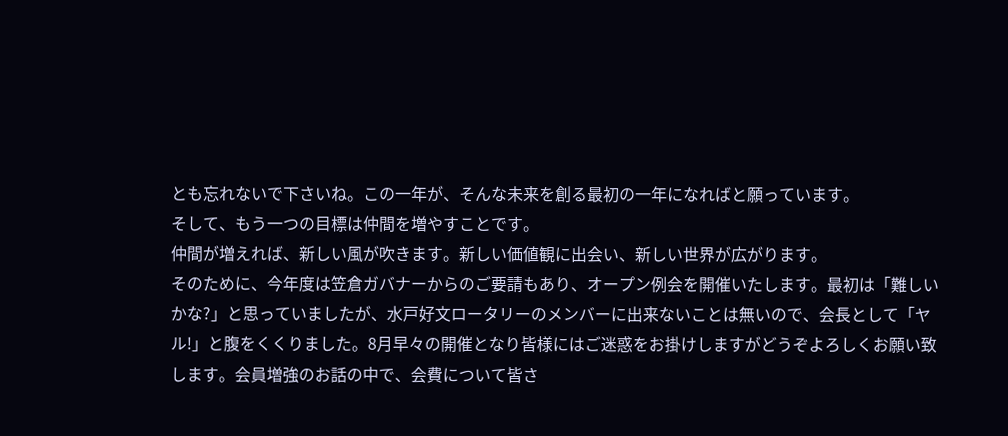とも忘れないで下さいね。この一年が、そんな未来を創る最初の一年になればと願っています。
そして、もう一つの目標は仲間を増やすことです。
仲間が増えれば、新しい風が吹きます。新しい価値観に出会い、新しい世界が広がります。
そのために、今年度は笠倉ガバナーからのご要請もあり、オープン例会を開催いたします。最初は「難しいかな?」と思っていましたが、水戸好文ロータリーのメンバーに出来ないことは無いので、会長として「ヤル!」と腹をくくりました。8月早々の開催となり皆様にはご迷惑をお掛けしますがどうぞよろしくお願い致します。会員増強のお話の中で、会費について皆さ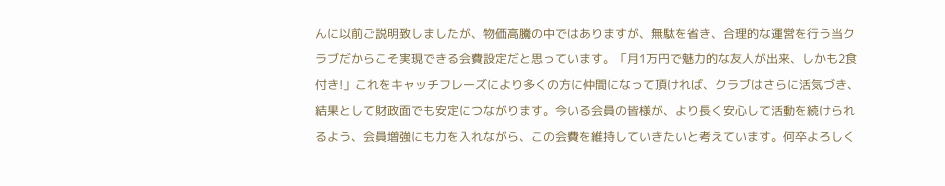んに以前ご説明致しましたが、物価高騰の中ではありますが、無駄を省き、合理的な運営を行う当クラブだからこそ実現できる会費設定だと思っています。「月1万円で魅力的な友人が出来、しかも2食付き!」これをキャッチフレーズにより多くの方に仲間になって頂ければ、クラブはさらに活気づき、結果として財政面でも安定につながります。今いる会員の皆様が、より長く安心して活動を続けられるよう、会員増強にも力を入れながら、この会費を維持していきたいと考えています。何卒よろしく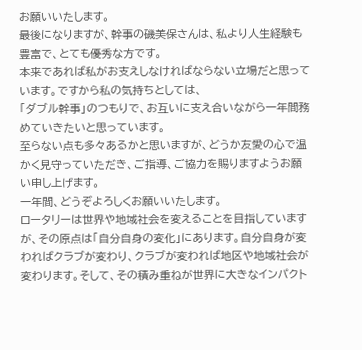お願いいたします。
最後になりますが、幹事の磯美保さんは、私より人生経験も豊富で、とても優秀な方です。
本来であれば私がお支えしなければならない立場だと思っています。ですから私の気持ちとしては、
「ダブル幹事」のつもりで、お互いに支え合いながら一年間務めていきたいと思っています。
至らない点も多々あるかと思いますが、どうか友愛の心で温かく見守っていただき、ご指導、ご協力を賜りますようお願い申し上げます。
一年間、どうぞよろしくお願いいたします。
ロータリーは世界や地域社会を変えることを目指していますが、その原点は「自分自身の変化」にあります。自分自身が変わればクラブが変わり、クラブが変われば地区や地域社会が変わります。そして、その積み重ねが世界に大きなインパクト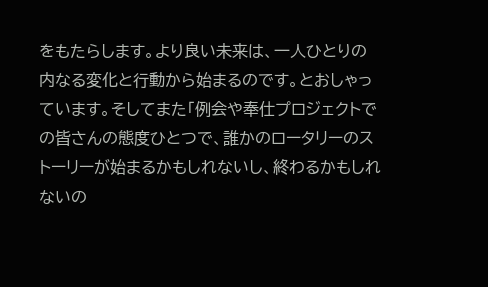をもたらします。より良い未来は、一人ひとりの内なる変化と行動から始まるのです。とおしゃっています。そしてまた「例会や奉仕プロジェクトでの皆さんの態度ひとつで、誰かのロータリーのストーリーが始まるかもしれないし、終わるかもしれないの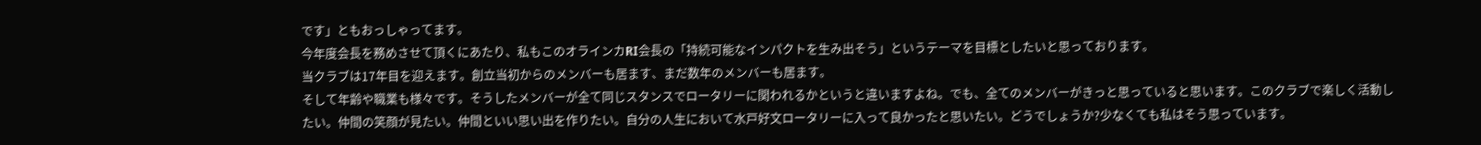です」ともおっしゃってます。
今年度会長を務めさせて頂くにあたり、私もこのオラインカRI会長の「持続可能なインパクトを生み出そう」というテーマを目標としたいと思っております。
当クラブは17年目を迎えます。創立当初からのメンバーも居ます、まだ数年のメンバーも居ます。
そして年齢や職業も様々です。そうしたメンバーが全て同じスタンスでロータリーに関われるかというと違いますよね。でも、全てのメンバーがきっと思っていると思います。このクラブで楽しく活動したい。仲間の笑顔が見たい。仲間といい思い出を作りたい。自分の人生において水戸好文ロータリーに入って良かったと思いたい。どうでしょうか?少なくても私はそう思っています。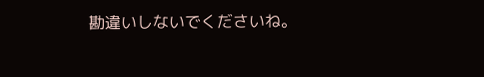勘違いしないでくださいね。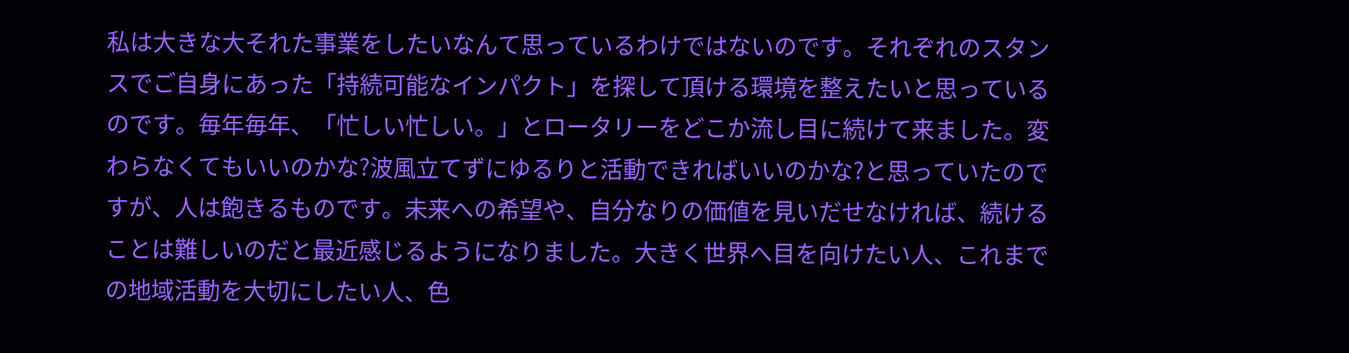私は大きな大それた事業をしたいなんて思っているわけではないのです。それぞれのスタンスでご自身にあった「持続可能なインパクト」を探して頂ける環境を整えたいと思っているのです。毎年毎年、「忙しい忙しい。」とロータリーをどこか流し目に続けて来ました。変わらなくてもいいのかな?波風立てずにゆるりと活動できればいいのかな?と思っていたのですが、人は飽きるものです。未来への希望や、自分なりの価値を見いだせなければ、続けることは難しいのだと最近感じるようになりました。大きく世界へ目を向けたい人、これまでの地域活動を大切にしたい人、色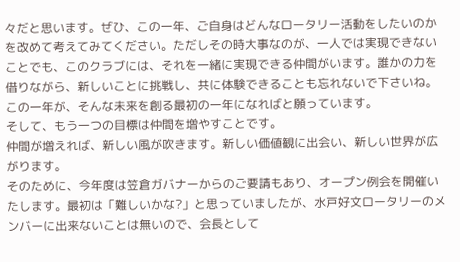々だと思います。ぜひ、この一年、ご自身はどんなロータリー活動をしたいのかを改めて考えてみてください。ただしその時大事なのが、一人では実現できないことでも、このクラブには、それを一緒に実現できる仲間がいます。誰かの力を借りながら、新しいことに挑戦し、共に体験できることも忘れないで下さいね。この一年が、そんな未来を創る最初の一年になればと願っています。
そして、もう一つの目標は仲間を増やすことです。
仲間が増えれば、新しい風が吹きます。新しい価値観に出会い、新しい世界が広がります。
そのために、今年度は笠倉ガバナーからのご要請もあり、オープン例会を開催いたします。最初は「難しいかな?」と思っていましたが、水戸好文ロータリーのメンバーに出来ないことは無いので、会長として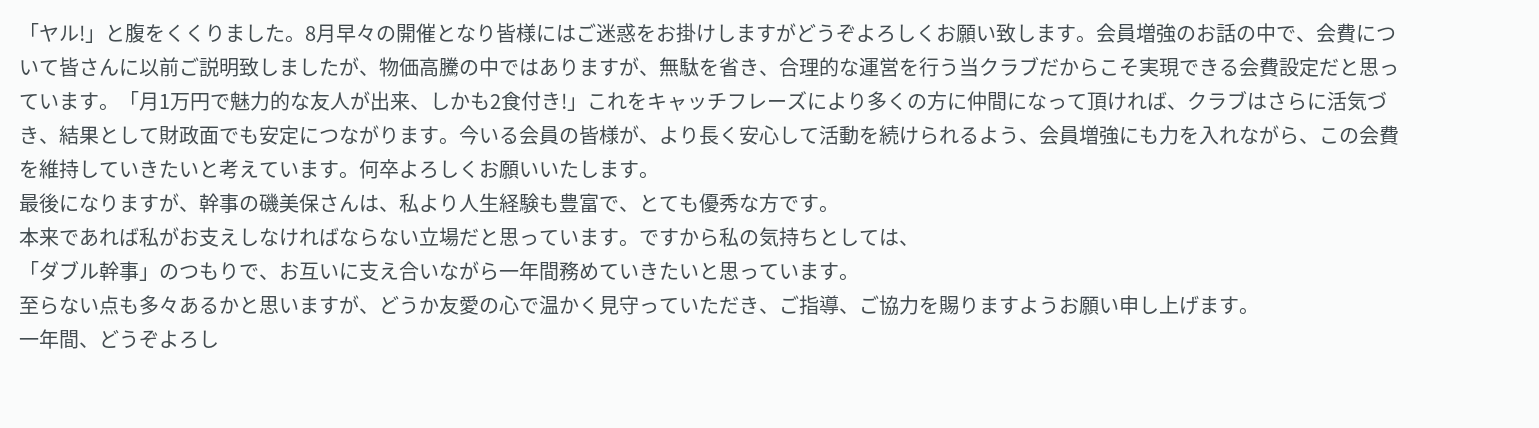「ヤル!」と腹をくくりました。8月早々の開催となり皆様にはご迷惑をお掛けしますがどうぞよろしくお願い致します。会員増強のお話の中で、会費について皆さんに以前ご説明致しましたが、物価高騰の中ではありますが、無駄を省き、合理的な運営を行う当クラブだからこそ実現できる会費設定だと思っています。「月1万円で魅力的な友人が出来、しかも2食付き!」これをキャッチフレーズにより多くの方に仲間になって頂ければ、クラブはさらに活気づき、結果として財政面でも安定につながります。今いる会員の皆様が、より長く安心して活動を続けられるよう、会員増強にも力を入れながら、この会費を維持していきたいと考えています。何卒よろしくお願いいたします。
最後になりますが、幹事の磯美保さんは、私より人生経験も豊富で、とても優秀な方です。
本来であれば私がお支えしなければならない立場だと思っています。ですから私の気持ちとしては、
「ダブル幹事」のつもりで、お互いに支え合いながら一年間務めていきたいと思っています。
至らない点も多々あるかと思いますが、どうか友愛の心で温かく見守っていただき、ご指導、ご協力を賜りますようお願い申し上げます。
一年間、どうぞよろし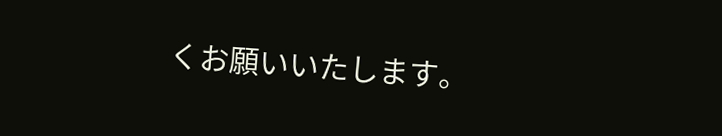くお願いいたします。